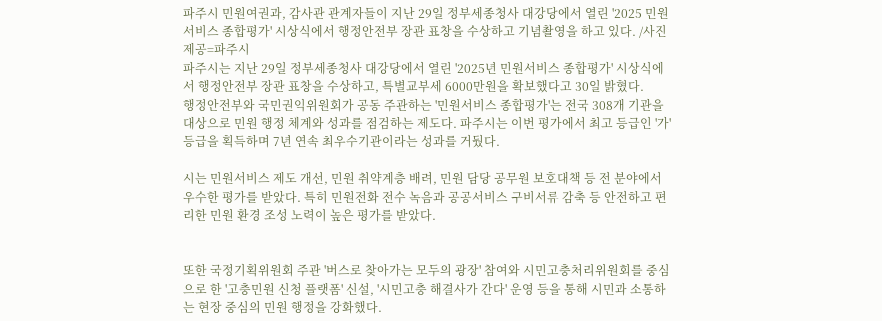파주시 민원여권과, 감사관 관계자들이 지난 29일 정부세종청사 대강당에서 열린 '2025 민원서비스 종합평가' 시상식에서 행정안전부 장관 표창을 수상하고 기념촬영을 하고 있다. /사진제공=파주시
파주시는 지난 29일 정부세종청사 대강당에서 열린 '2025년 민원서비스 종합평가' 시상식에서 행정안전부 장관 표창을 수상하고, 특별교부세 6000만원을 확보했다고 30일 밝혔다.
행정안전부와 국민권익위원회가 공동 주관하는 '민원서비스 종합평가'는 전국 308개 기관을 대상으로 민원 행정 체계와 성과를 점검하는 제도다. 파주시는 이번 평가에서 최고 등급인 '가' 등급을 획득하며 7년 연속 최우수기관이라는 성과를 거뒀다.

시는 민원서비스 제도 개선, 민원 취약계층 배려, 민원 담당 공무원 보호대책 등 전 분야에서 우수한 평가를 받았다. 특히 민원전화 전수 녹음과 공공서비스 구비서류 감축 등 안전하고 편리한 민원 환경 조성 노력이 높은 평가를 받았다.


또한 국정기획위원회 주관 '버스로 찾아가는 모두의 광장' 참여와 시민고충처리위원회를 중심으로 한 '고충민원 신청 플랫폼' 신설, '시민고충 해결사가 간다' 운영 등을 통해 시민과 소통하는 현장 중심의 민원 행정을 강화했다.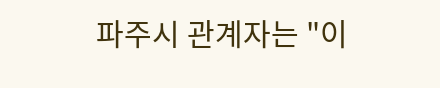파주시 관계자는 "이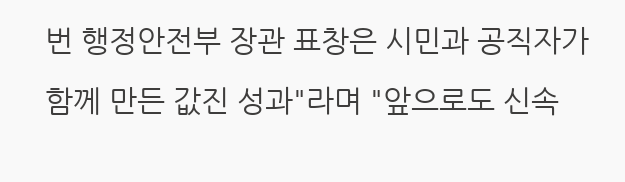번 행정안전부 장관 표창은 시민과 공직자가 함께 만든 값진 성과"라며 "앞으로도 신속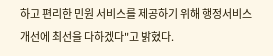하고 편리한 민원 서비스를 제공하기 위해 행정서비스 개선에 최선을 다하겠다"고 밝혔다.